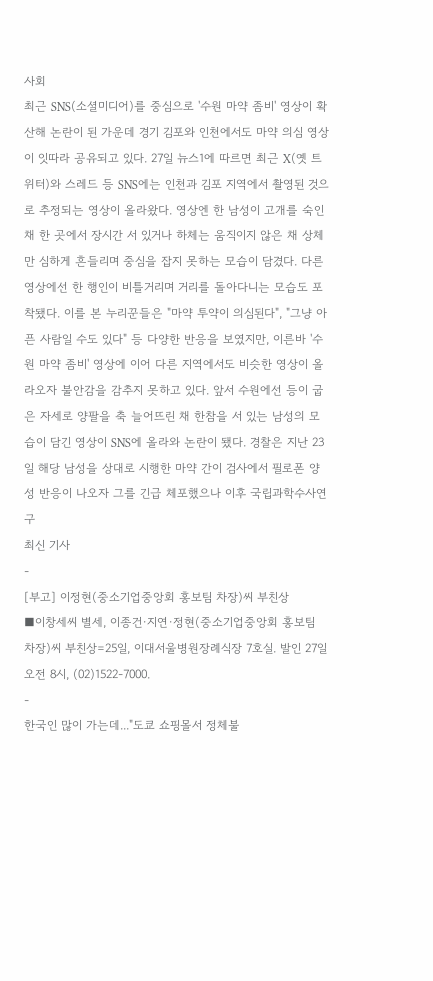사회
최근 SNS(소셜미디어)를 중심으로 '수원 마약 좀비' 영상이 확산해 논란이 된 가운데 경기 김포와 인천에서도 마약 의심 영상이 잇따라 공유되고 있다. 27일 뉴스1에 따르면 최근 X(옛 트위터)와 스레드 등 SNS에는 인천과 김포 지역에서 촬영된 것으로 추정되는 영상이 올라왔다. 영상엔 한 남성이 고개를 숙인 채 한 곳에서 장시간 서 있거나 하체는 움직이지 않은 채 상체만 심하게 흔들리며 중심을 잡지 못하는 모습이 담겼다. 다른 영상에선 한 행인이 비틀거리며 거리를 돌아다니는 모습도 포착됐다. 이를 본 누리꾼들은 "마약 투약이 의심된다", "그냥 아픈 사람일 수도 있다" 등 다양한 반응을 보였지만, 이른바 '수원 마약 좀비' 영상에 이어 다른 지역에서도 비슷한 영상이 올라오자 불안감을 감추지 못하고 있다. 앞서 수원에선 등이 굽은 자세로 양팔을 축 늘어뜨린 채 한참을 서 있는 남성의 모습이 담긴 영상이 SNS에 올라와 논란이 됐다. 경찰은 지난 23일 해당 남성을 상대로 시행한 마약 간이 검사에서 필로폰 양성 반응이 나오자 그를 긴급 체포했으나 이후 국립과학수사연구
최신 기사
-
[부고] 이정현(중소기업중앙회 홍보팀 차장)씨 부친상
■이창세씨 별세, 이종건·지연·정현(중소기업중앙회 홍보팀 차장)씨 부친상=25일, 이대서울병원장례식장 7호실. 발인 27일 오전 8시, (02)1522-7000.
-
한국인 많이 가는데..."도쿄 쇼핑몰서 정체불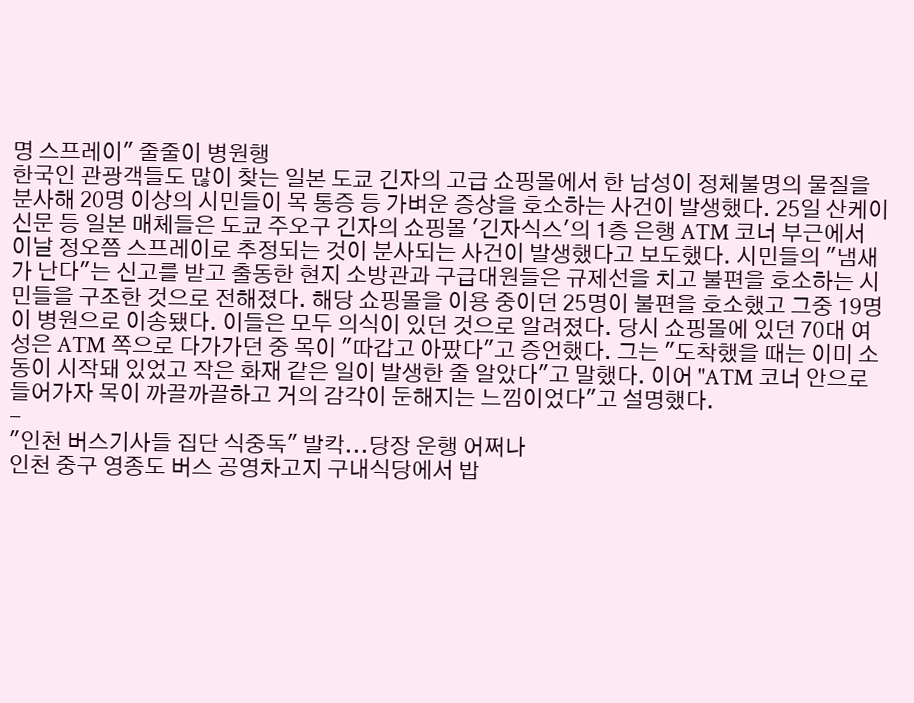명 스프레이" 줄줄이 병원행
한국인 관광객들도 많이 찾는 일본 도쿄 긴자의 고급 쇼핑몰에서 한 남성이 정체불명의 물질을 분사해 20명 이상의 시민들이 목 통증 등 가벼운 증상을 호소하는 사건이 발생했다. 25일 산케이 신문 등 일본 매체들은 도쿄 주오구 긴자의 쇼핑몰 '긴자식스'의 1층 은행 ATM 코너 부근에서 이날 정오쯤 스프레이로 추정되는 것이 분사되는 사건이 발생했다고 보도했다. 시민들의 "냄새가 난다"는 신고를 받고 출동한 현지 소방관과 구급대원들은 규제선을 치고 불편을 호소하는 시민들을 구조한 것으로 전해졌다. 해당 쇼핑몰을 이용 중이던 25명이 불편을 호소했고 그중 19명이 병원으로 이송됐다. 이들은 모두 의식이 있던 것으로 알려졌다. 당시 쇼핑몰에 있던 70대 여성은 ATM 쪽으로 다가가던 중 목이 "따갑고 아팠다"고 증언했다. 그는 "도착했을 때는 이미 소동이 시작돼 있었고 작은 화재 같은 일이 발생한 줄 알았다"고 말했다. 이어 "ATM 코너 안으로 들어가자 목이 까끌까끌하고 거의 감각이 둔해지는 느낌이었다"고 설명했다.
-
"인천 버스기사들 집단 식중독" 발칵...당장 운행 어쩌나
인천 중구 영종도 버스 공영차고지 구내식당에서 밥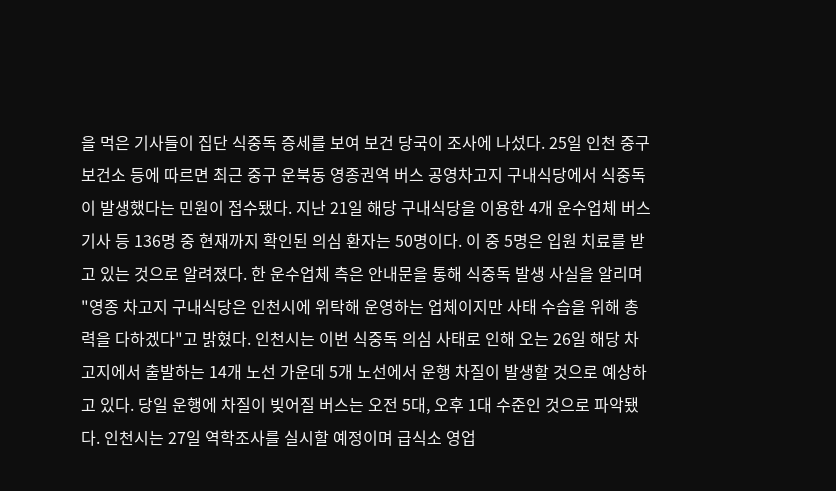을 먹은 기사들이 집단 식중독 증세를 보여 보건 당국이 조사에 나섰다. 25일 인천 중구보건소 등에 따르면 최근 중구 운북동 영종권역 버스 공영차고지 구내식당에서 식중독이 발생했다는 민원이 접수됐다. 지난 21일 해당 구내식당을 이용한 4개 운수업체 버스 기사 등 136명 중 현재까지 확인된 의심 환자는 50명이다. 이 중 5명은 입원 치료를 받고 있는 것으로 알려졌다. 한 운수업체 측은 안내문을 통해 식중독 발생 사실을 알리며 "영종 차고지 구내식당은 인천시에 위탁해 운영하는 업체이지만 사태 수습을 위해 총력을 다하겠다"고 밝혔다. 인천시는 이번 식중독 의심 사태로 인해 오는 26일 해당 차고지에서 출발하는 14개 노선 가운데 5개 노선에서 운행 차질이 발생할 것으로 예상하고 있다. 당일 운행에 차질이 빚어질 버스는 오전 5대, 오후 1대 수준인 것으로 파악됐다. 인천시는 27일 역학조사를 실시할 예정이며 급식소 영업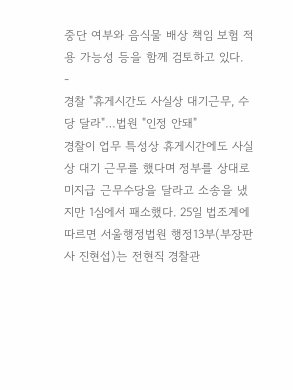중단 여부와 음식물 배상 책임 보험 적용 가능성 등을 함께 검토하고 있다.
-
경찰 "휴게시간도 사실상 대기근무, 수당 달라"…법원 "인정 안돼"
경찰이 업무 특성상 휴게시간에도 사실상 대기 근무를 했다며 정부를 상대로 미지급 근무수당을 달라고 소송을 냈지만 1심에서 패소했다. 25일 법조계에 따르면 서울행정법원 행정13부(부장판사 진현섭)는 전현직 경찰관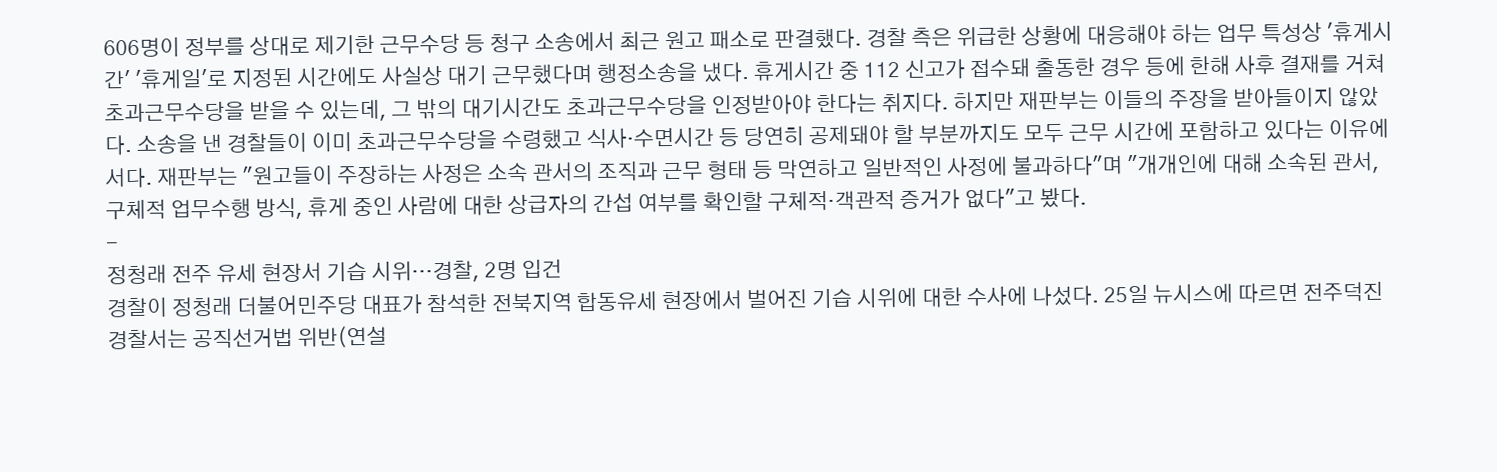606명이 정부를 상대로 제기한 근무수당 등 청구 소송에서 최근 원고 패소로 판결했다. 경찰 측은 위급한 상황에 대응해야 하는 업무 특성상 '휴게시간' '휴게일'로 지정된 시간에도 사실상 대기 근무했다며 행정소송을 냈다. 휴게시간 중 112 신고가 접수돼 출동한 경우 등에 한해 사후 결재를 거쳐 초과근무수당을 받을 수 있는데, 그 밖의 대기시간도 초과근무수당을 인정받아야 한다는 취지다. 하지만 재판부는 이들의 주장을 받아들이지 않았다. 소송을 낸 경찰들이 이미 초과근무수당을 수령했고 식사·수면시간 등 당연히 공제돼야 할 부분까지도 모두 근무 시간에 포함하고 있다는 이유에서다. 재판부는 "원고들이 주장하는 사정은 소속 관서의 조직과 근무 형태 등 막연하고 일반적인 사정에 불과하다"며 "개개인에 대해 소속된 관서, 구체적 업무수행 방식, 휴게 중인 사람에 대한 상급자의 간섭 여부를 확인할 구체적·객관적 증거가 없다"고 봤다.
-
정청래 전주 유세 현장서 기습 시위…경찰, 2명 입건
경찰이 정청래 더불어민주당 대표가 참석한 전북지역 합동유세 현장에서 벌어진 기습 시위에 대한 수사에 나섰다. 25일 뉴시스에 따르면 전주덕진경찰서는 공직선거법 위반(연설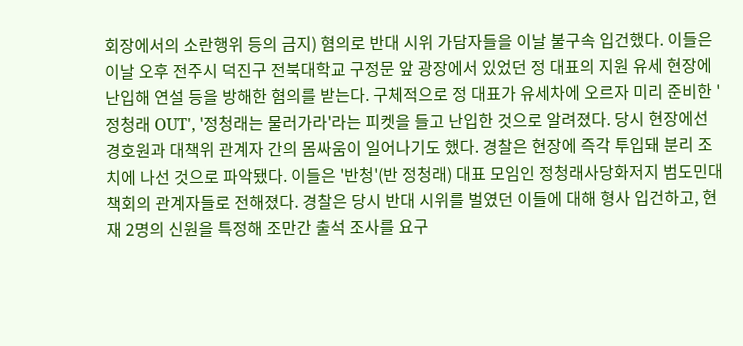회장에서의 소란행위 등의 금지) 혐의로 반대 시위 가담자들을 이날 불구속 입건했다. 이들은 이날 오후 전주시 덕진구 전북대학교 구정문 앞 광장에서 있었던 정 대표의 지원 유세 현장에 난입해 연설 등을 방해한 혐의를 받는다. 구체적으로 정 대표가 유세차에 오르자 미리 준비한 '정청래 OUT', '정청래는 물러가라'라는 피켓을 들고 난입한 것으로 알려졌다. 당시 현장에선 경호원과 대책위 관계자 간의 몸싸움이 일어나기도 했다. 경찰은 현장에 즉각 투입돼 분리 조치에 나선 것으로 파악됐다. 이들은 '반청'(반 정청래) 대표 모임인 정청래사당화저지 범도민대책회의 관계자들로 전해졌다. 경찰은 당시 반대 시위를 벌였던 이들에 대해 형사 입건하고, 현재 2명의 신원을 특정해 조만간 출석 조사를 요구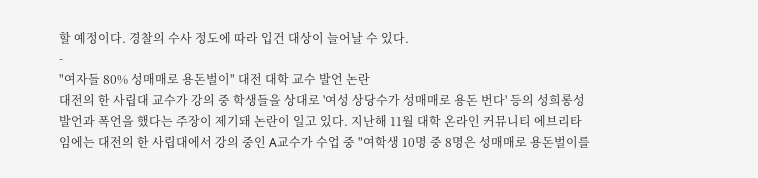할 예정이다. 경찰의 수사 정도에 따라 입건 대상이 늘어날 수 있다.
-
"여자들 80% 성매매로 용돈벌이" 대전 대학 교수 발언 논란
대전의 한 사립대 교수가 강의 중 학생들을 상대로 '여성 상당수가 성매매로 용돈 번다' 등의 성희롱성 발언과 폭언을 했다는 주장이 제기돼 논란이 일고 있다. 지난해 11월 대학 온라인 커뮤니티 에브리타임에는 대전의 한 사립대에서 강의 중인 A교수가 수업 중 "여학생 10명 중 8명은 성매매로 용돈벌이를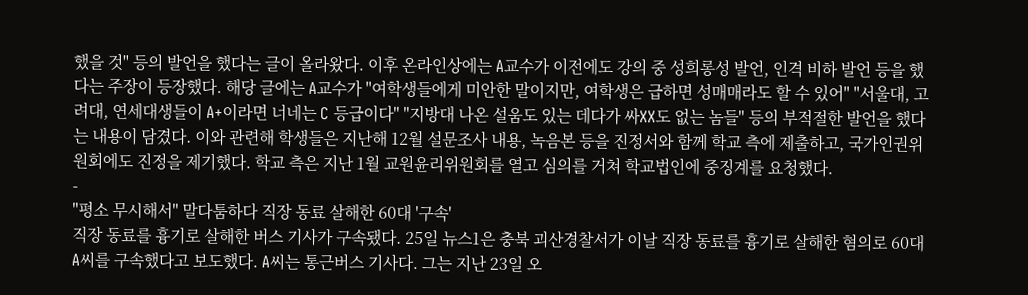했을 것" 등의 발언을 했다는 글이 올라왔다. 이후 온라인상에는 A교수가 이전에도 강의 중 성희롱성 발언, 인격 비하 발언 등을 했다는 주장이 등장했다. 해당 글에는 A교수가 "여학생들에게 미안한 말이지만, 여학생은 급하면 성매매라도 할 수 있어" "서울대, 고려대, 연세대생들이 A+이라면 너네는 C 등급이다" "지방대 나온 설움도 있는 데다가 싸XX도 없는 놈들" 등의 부적절한 발언을 했다는 내용이 담겼다. 이와 관련해 학생들은 지난해 12월 설문조사 내용, 녹음본 등을 진정서와 함께 학교 측에 제출하고, 국가인권위원회에도 진정을 제기했다. 학교 측은 지난 1월 교원윤리위원회를 열고 심의를 거쳐 학교법인에 중징계를 요청했다.
-
"평소 무시해서" 말다툼하다 직장 동료 살해한 60대 '구속'
직장 동료를 흉기로 살해한 버스 기사가 구속됐다. 25일 뉴스1은 충북 괴산경찰서가 이날 직장 동료를 흉기로 살해한 혐의로 60대 A씨를 구속했다고 보도했다. A씨는 통근버스 기사다. 그는 지난 23일 오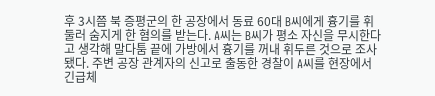후 3시쯤 북 증평군의 한 공장에서 동료 60대 B씨에게 흉기를 휘둘러 숨지게 한 혐의를 받는다. A씨는 B씨가 평소 자신을 무시한다고 생각해 말다툼 끝에 가방에서 흉기를 꺼내 휘두른 것으로 조사됐다. 주변 공장 관계자의 신고로 출동한 경찰이 A씨를 현장에서 긴급체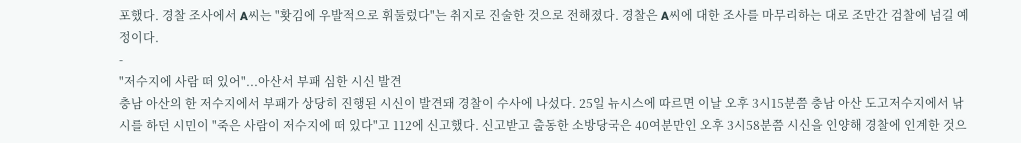포했다. 경찰 조사에서 A씨는 "홧김에 우발적으로 휘둘렀다"는 취지로 진술한 것으로 전해졌다. 경찰은 A씨에 대한 조사를 마무리하는 대로 조만간 검찰에 넘길 예정이다.
-
"저수지에 사람 떠 있어"...아산서 부패 심한 시신 발견
충남 아산의 한 저수지에서 부패가 상당히 진행된 시신이 발견돼 경찰이 수사에 나섰다. 25일 뉴시스에 따르면 이날 오후 3시15분쯤 충남 아산 도고저수지에서 낚시를 하던 시민이 "죽은 사람이 저수지에 떠 있다"고 112에 신고했다. 신고받고 출동한 소방당국은 40여분만인 오후 3시58분쯤 시신을 인양해 경찰에 인계한 것으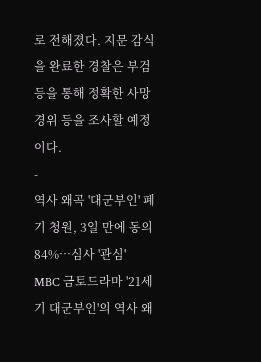로 전해졌다. 지문 감식을 완료한 경찰은 부검 등을 통해 정확한 사망경위 등을 조사할 예정이다.
-
역사 왜곡 '대군부인' 폐기 청원, 3일 만에 동의 84%…심사 '관심'
MBC 금토드라마 '21세기 대군부인'의 역사 왜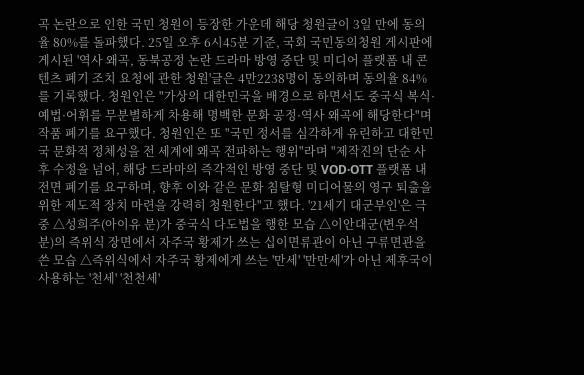곡 논란으로 인한 국민 청원이 등장한 가운데 해당 청원글이 3일 만에 동의율 80%를 돌파했다. 25일 오후 6시45분 기준, 국회 국민동의청원 게시판에 게시된 '역사 왜곡, 동북공정 논란 드라마 방영 중단 및 미디어 플랫폼 내 콘텐츠 폐기 조치 요청에 관한 청원'글은 4만2238명이 동의하며 동의율 84%를 기록했다. 청원인은 "가상의 대한민국을 배경으로 하면서도 중국식 복식·예법·어휘를 무분별하게 차용해 명백한 문화 공정·역사 왜곡에 해당한다"며 작품 폐기를 요구했다. 청원인은 또 "국민 정서를 심각하게 유린하고 대한민국 문화적 정체성을 전 세계에 왜곡 전파하는 행위"라며 "제작진의 단순 사후 수정을 넘어, 해당 드라마의 즉각적인 방영 중단 및 VOD·OTT 플랫폼 내 전면 폐기를 요구하며, 향후 이와 같은 문화 침탈형 미디어물의 영구 퇴출을 위한 제도적 장치 마련을 강력히 청원한다"고 했다. '21세기 대군부인'은 극중 △성희주(아이유 분)가 중국식 다도법을 행한 모습 △이안대군(변우석 분)의 즉위식 장면에서 자주국 황제가 쓰는 십이면류관이 아닌 구류면관을 쓴 모습 △즉위식에서 자주국 황제에게 쓰는 '만세' '만만세'가 아닌 제후국이 사용하는 '천세' '천천세'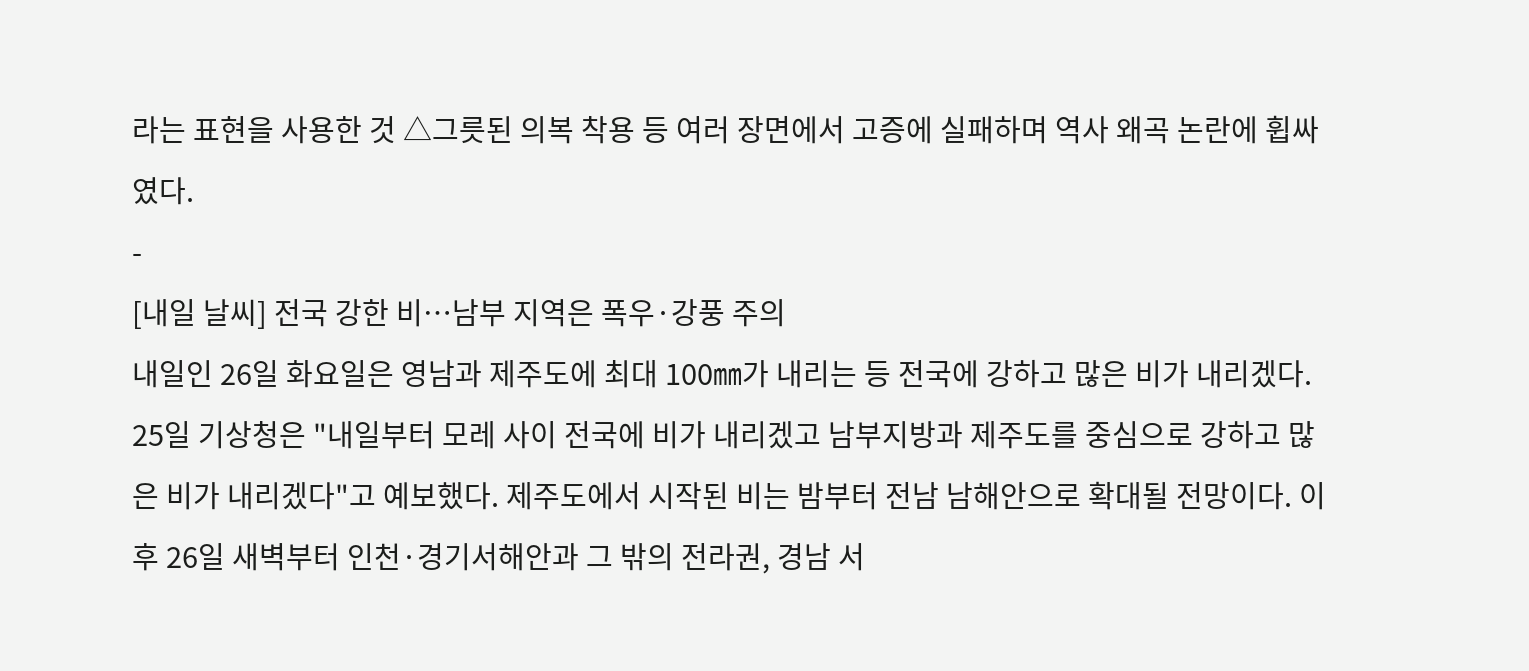라는 표현을 사용한 것 △그릇된 의복 착용 등 여러 장면에서 고증에 실패하며 역사 왜곡 논란에 휩싸였다.
-
[내일 날씨] 전국 강한 비…남부 지역은 폭우·강풍 주의
내일인 26일 화요일은 영남과 제주도에 최대 100㎜가 내리는 등 전국에 강하고 많은 비가 내리겠다. 25일 기상청은 "내일부터 모레 사이 전국에 비가 내리겠고 남부지방과 제주도를 중심으로 강하고 많은 비가 내리겠다"고 예보했다. 제주도에서 시작된 비는 밤부터 전남 남해안으로 확대될 전망이다. 이후 26일 새벽부터 인천·경기서해안과 그 밖의 전라권, 경남 서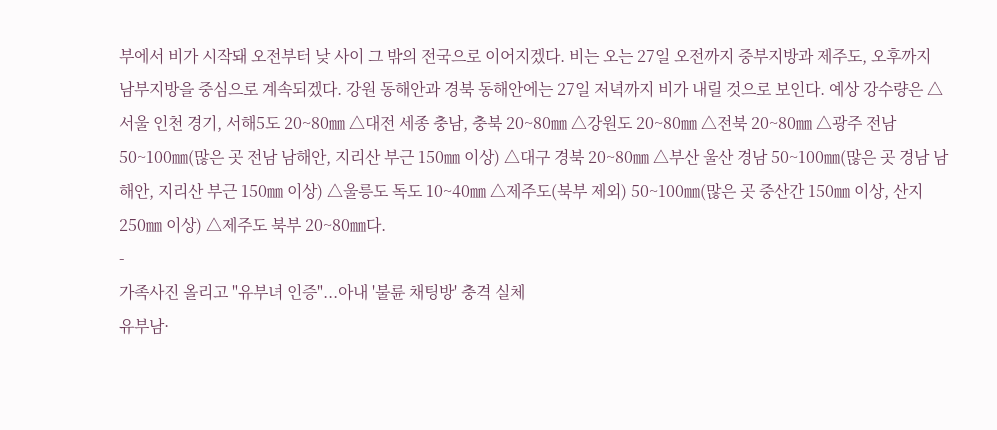부에서 비가 시작돼 오전부터 낮 사이 그 밖의 전국으로 이어지겠다. 비는 오는 27일 오전까지 중부지방과 제주도, 오후까지 남부지방을 중심으로 계속되겠다. 강원 동해안과 경북 동해안에는 27일 저녁까지 비가 내릴 것으로 보인다. 예상 강수량은 △서울 인천 경기, 서해5도 20~80㎜ △대전 세종 충남, 충북 20~80㎜ △강원도 20~80㎜ △전북 20~80㎜ △광주 전남 50~100㎜(많은 곳 전남 남해안, 지리산 부근 150㎜ 이상) △대구 경북 20~80㎜ △부산 울산 경남 50~100㎜(많은 곳 경남 남해안, 지리산 부근 150㎜ 이상) △울릉도 독도 10~40㎜ △제주도(북부 제외) 50~100㎜(많은 곳 중산간 150㎜ 이상, 산지 250㎜ 이상) △제주도 북부 20~80㎜다.
-
가족사진 올리고 "유부녀 인증"...아내 '불륜 채팅방' 충격 실체
유부남·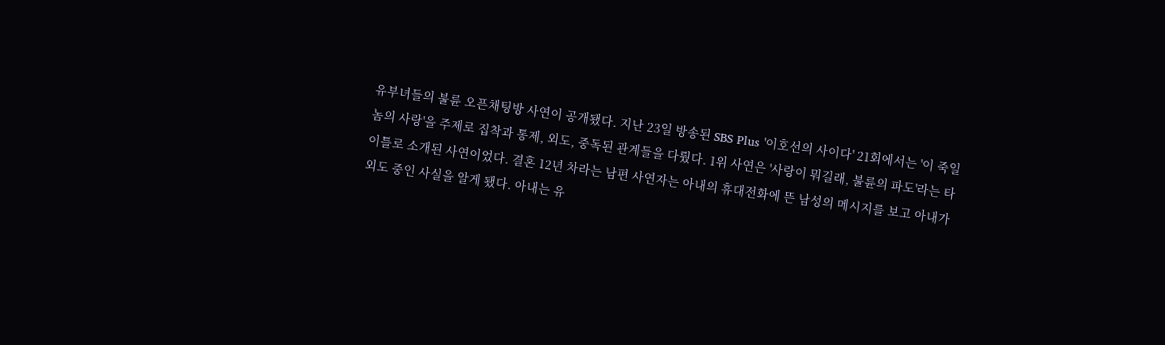유부녀들의 불륜 오픈채팅방 사연이 공개됐다. 지난 23일 방송된 SBS Plus '이호선의 사이다' 21회에서는 '이 죽일 놈의 사랑'을 주제로 집착과 통제, 외도, 중독된 관계들을 다뤘다. 1위 사연은 '사랑이 뭐길래, 불륜의 파도'라는 타이틀로 소개된 사연이었다. 결혼 12년 차라는 남편 사연자는 아내의 휴대전화에 뜬 남성의 메시지를 보고 아내가 외도 중인 사실을 알게 됐다. 아내는 유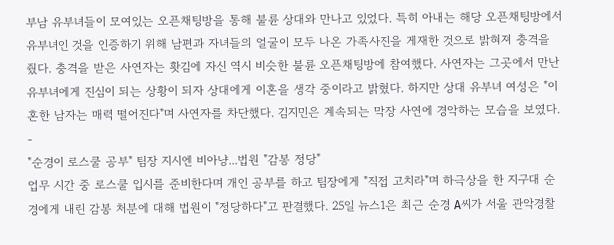부남 유부녀들이 모여있는 오픈채팅방을 통해 불륜 상대와 만나고 있었다. 특히 아내는 해당 오픈채팅방에서 유부녀인 것을 인증하기 위해 남편과 자녀들의 얼굴이 모두 나온 가족사진을 게재한 것으로 밝혀져 충격을 줬다. 충격을 받은 사연자는 홧김에 자신 역시 비슷한 불륜 오픈채팅방에 참여했다. 사연자는 그곳에서 만난 유부녀에게 진심이 되는 상황이 되자 상대에게 이혼을 생각 중이라고 밝혔다. 하지만 상대 유부녀 여성은 "이혼한 남자는 매력 떨어진다"며 사연자를 차단했다. 김지민은 계속되는 막장 사연에 경악하는 모습을 보였다.
-
"순경이 로스쿨 공부" 팀장 지시엔 비아냥...법원 "감봉 정당"
업무 시간 중 로스쿨 입시를 준비한다며 개인 공부를 하고 팀장에게 "직접 고치라"며 하극상을 한 지구대 순경에게 내린 감봉 처분에 대해 법원이 "정당하다"고 판결했다. 25일 뉴스1은 최근 순경 A씨가 서울 관악경찰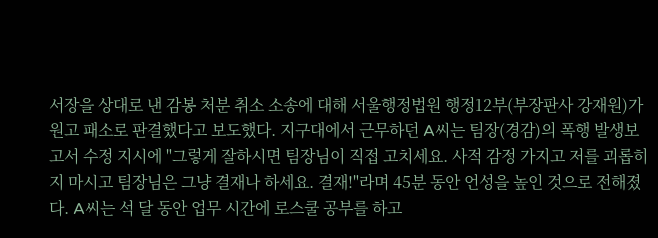서장을 상대로 낸 감봉 처분 취소 소송에 대해 서울행정법원 행정12부(부장판사 강재원)가 원고 패소로 판결했다고 보도했다. 지구대에서 근무하던 A씨는 팀장(경감)의 폭행 발생보고서 수정 지시에 "그렇게 잘하시면 팀장님이 직접 고치세요. 사적 감정 가지고 저를 괴롭히지 마시고 팀장님은 그냥 결재나 하세요. 결재!"라며 45분 동안 언성을 높인 것으로 전해졌다. A씨는 석 달 동안 업무 시간에 로스쿨 공부를 하고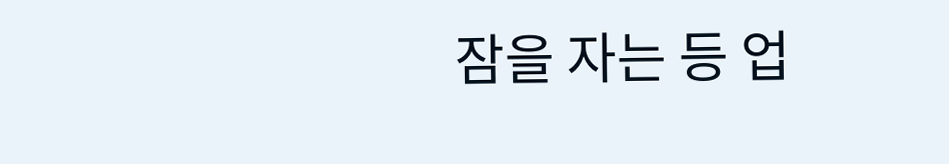잠을 자는 등 업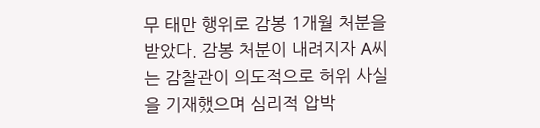무 태만 행위로 감봉 1개월 처분을 받았다. 감봉 처분이 내려지자 A씨는 감찰관이 의도적으로 허위 사실을 기재했으며 심리적 압박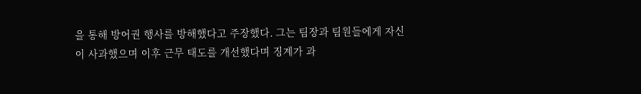을 통해 방어권 행사를 방해했다고 주장했다. 그는 팀장과 팀원들에게 자신이 사과했으며 이후 근무 태도를 개선했다며 징계가 과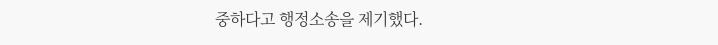중하다고 행정소송을 제기했다.